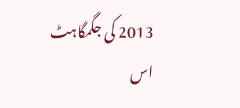2013 کی جگمگاہٹ
اس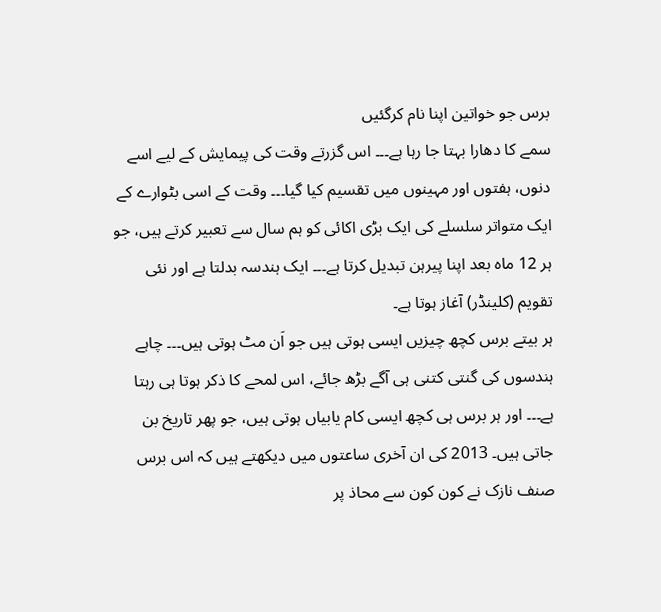برس جو خواتین اپنا نام کرگئیں
سمے کا دھارا بہتا جا رہا ہے۔۔۔ اس گزرتے وقت کی پیمایش کے لیے اسے دنوں، ہفتوں اور مہینوں میں تقسیم کیا گیا۔۔۔ وقت کے اسی بٹوارے کے ایک متواتر سلسلے کی ایک بڑی اکائی کو ہم سال سے تعبیر کرتے ہیں، جو ہر 12 ماہ بعد اپنا پیرہن تبدیل کرتا ہے۔۔۔ ایک ہندسہ بدلتا ہے اور نئی تقویم (کلینڈر) آغاز ہوتا ہے۔
ہر بیتے برس کچھ چیزیں ایسی ہوتی ہیں جو اَن مٹ ہوتی ہیں۔۔۔ چاہے ہندسوں کی گنتی کتنی ہی آگے بڑھ جائے، اس لمحے کا ذکر ہوتا ہی رہتا ہے۔۔۔ اور ہر برس ہی کچھ ایسی کام یابیاں ہوتی ہیں، جو پھر تاریخ بن جاتی ہیں۔ 2013 کی ان آخری ساعتوں میں دیکھتے ہیں کہ اس برس صنف نازک نے کون کون سے محاذ پر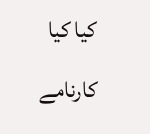کیا کیا کارنامے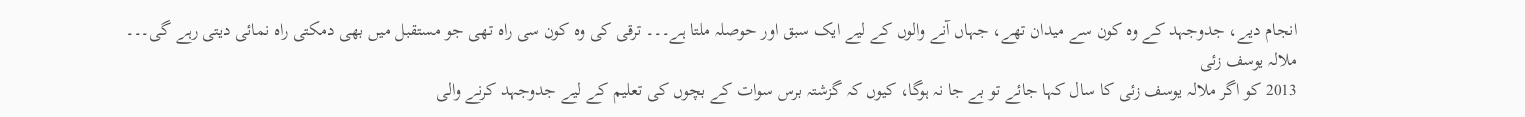انجام دیے، جدوجہد کے وہ کون سے میدان تھے، جہاں آنے والوں کے لیے ایک سبق اور حوصلہ ملتا ہے۔۔۔ ترقی کی وہ کون سی راہ تھی جو مستقبل میں بھی دمکتی راہ نمائی دیتی رہے گی۔۔۔
ملالہ یوسف زئی
2013 کو اگر ملالہ یوسف زئی کا سال کہا جائے تو بے جا نہ ہوگا، کیوں کہ گزشتہ برس سوات کے بچوں کی تعلیم کے لیے جدوجہد کرنے والی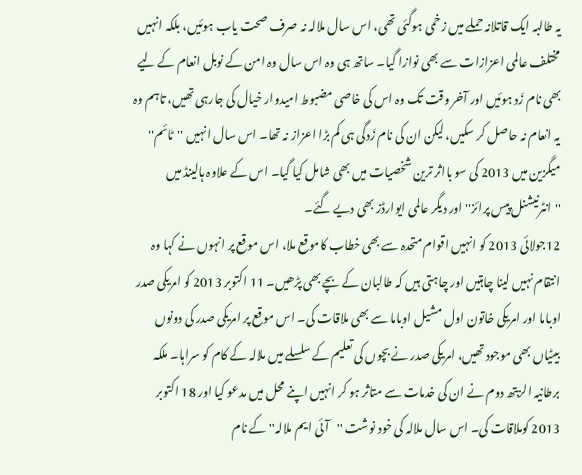یہ طالبہ ایک قاتلانہ حملے میں زخمی ہوگئی تھی، اس سال ملالہ نہ صرف صحت یاب ہوئیں، بلکہ انہیں مختلف عالمی اعزازات سے بھی نوازا گیا۔ ساتھ ہی وہ اس سال وہ امن کے نوبل انعام کے لیے بھی نام زَد ہوئیں اور آخر وقت تک وہ اس کی خاصی مضبوط امیدوار خیال کی جارہی تھیں، تاہم وہ یہ انعام نہ حاصل کر سکیں، لیکن ان کی نام زَدگی ہی کم بڑا اعزاز نہ تھا۔ اس سال انہیں ''ٹائم'' میگزین میں 2013 کی سو بااثر ترین شخصیات میں بھی شامل کیا گیا۔ اس کے علاوہ ہالینڈ میں ''انٹرنیشنل پیس پرائز'' اور دیگر عالمی ایوارڈز بھی دیے گئے۔
12جولائی 2013 کو انہیں اقوام متحدہ سے بھی خطاب کاموقع ملا، اس موقع پر انہوں نے کہا وہ انتقام نہیں لینا چاہتیں اور چاہتی ہیں کہ طالبان کے بچے بھی پڑھیں۔ 11 اکتوبر 2013 کو امریکی صدر اوباما اور امریکی خاتون اول مشیل اوباما سے بھی ملاقات کی۔ اس موقع پر امریکی صدر کی دونوں بیٹیاں بھی موجود تھیں، امریکی صدر نے بچوں کی تعلیم کے سلسلے میں ملالہ کے کام کو سراہا۔ ملکہ برطانیہ الزبتھ دوم نے ان کی خدمات سے متاثر ہو کر انہیں اپنے محل میں مدعو کیا اور 18 اکتوبر 2013 کوملاقات کی۔ اس سال ملالہ کی خود نوشت ''آئی ایم ملالہ'' کے نام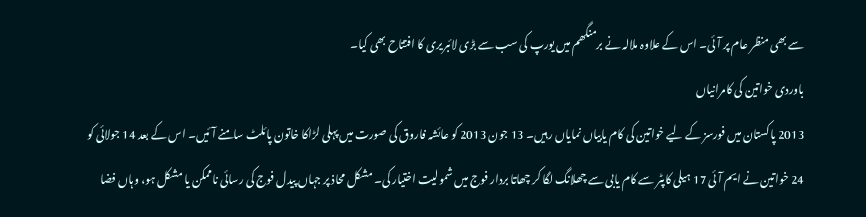سے بھی منظر عام پر آئی۔ اس کے علاوہ ملالہ نے برمنگھم میں یورپ کی سب سے بڑی لائبریری کا افتتاح بھی کیا۔
باوردی خواتین کی کامرانیاں
2013 پاکستان میں فورسز کے لیے خواتین کی کام یابیاں نمایاں رہیں۔ 13 جون 2013 کو عائشہ فاروق کی صورت میں پہلی لڑاکا خاتون پائلٹ سامنے آئیں۔ اس کے بعد 14 جولائی کو 24 خواتین نے ایم آئی 17 ہیلی کاپٹر سے کام یابی سے چھلانگ لگا کر چھاتا بردار فوج میں شمولیت اختیار کی۔ مشکل محاذ پر جہاں پیدل فوج کی رسائی ناممکن یا مشکل ہو، وہاں فضا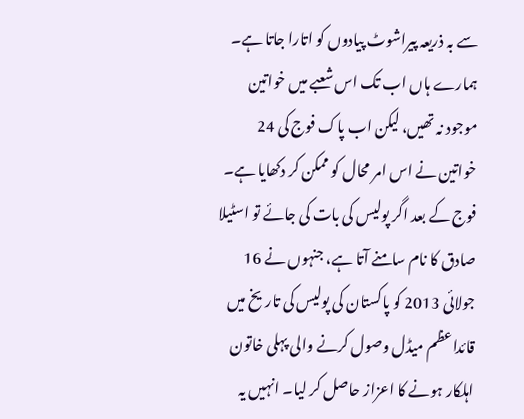سے بہ ذریعہ پیراشوٹ پیادوں کو اتارا جاتا ہے۔ ہمارے ہاں اب تک اس شعبے میں خواتین موجود نہ تھیں، لیکن اب پاک فوج کی 24 خواتین نے اس امر محال کو ممکن کر دکھایا ہے۔
فوج کے بعد اگر پولیس کی بات کی جائے تو اسٹیلا صادق کا نام سامنے آتا ہے، جنہوں نے 16 جولائی 2013 کو پاکستان کی پولیس کی تاریخ میں قائداعظم میڈل وصول کرنے والی پہلی خاتون اہلکار ہونے کا اعزاز حاصل کر لیا۔ انہیں یہ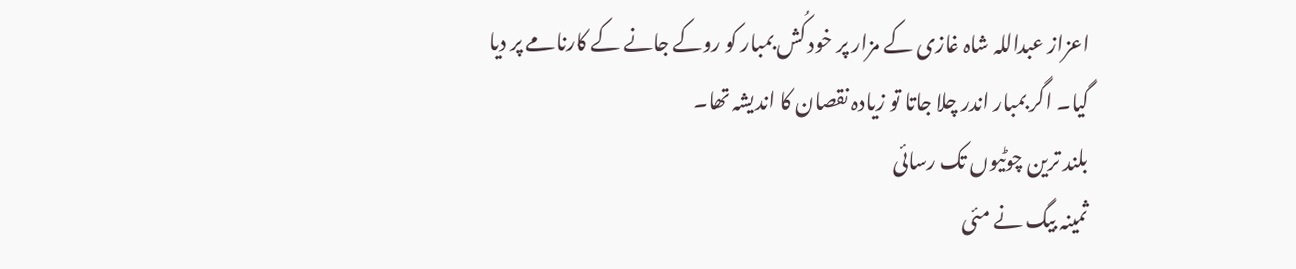اعزاز عبداللہ شاہ غازی کے مزار پر خود کُش بمبار کو روکے جانے کے کارنامے پر دیا گیا۔ اگر بمبار اندر چلا جاتا تو زیادہ نقصان کا اندیشہ تھا۔
بلند ترین چوٹیوں تک رسائی
ثمینہ بیگ نے مئی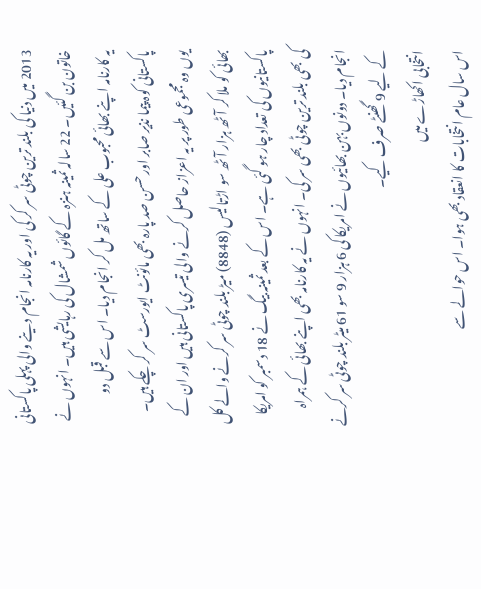2013 میں دنیا کی بلند ترین چوٹی سر کر کی اور یہ کارنامہ انجام دینے والی پہلی پاکستانی خاتون بن گئیں۔ 22 سالہ ثمینہ ہنزہ کے گائوں شمشال کی رہایشی ہیں۔ انہوں نے یہ کارنامہ اپنے بھائی محبوب علی کے ساتھ مل کر انجام دیا۔ اس سے قبل دو پاکستانی کوہ پیما نذیر صابر اور حسن صد پارہ بھی مائونٹ ایورسٹ سر کر چکے ہیں۔ یوں وہ مجموعی طور پر یہ اعزاز حاصل کرنے والی تیسری پاکستانی ہیں اور ان کے بھائی کو ملا کر آٹھ ہزار آٹھ سو اڑتالیس (8848) میڑ بلند چوٹی سر کرنے والے کل پاکستانیوں کی تعداد چار ہو گئی ہے۔ اس کے بعد ثمینہ بیگ نے 18 دسمبر کو امریکا کی بھی بلند ترین چوٹی بھی سر کی۔ انہوں نے یہ کارنامہ بھی اپنے بھائی کے ہمراہ انجام دیا۔ دونوں بہن بھائیوں نے امریکا کی 6 ہزار 9 سو 61 میٹر بلند چوٹی سر کرنے کے لیے 9 گھنٹے صرف کیے۔
انتخابی اکھاڑے میں
اس سال عام انتخابات کا انعقاد بھی ہوا۔ اس حوالے سے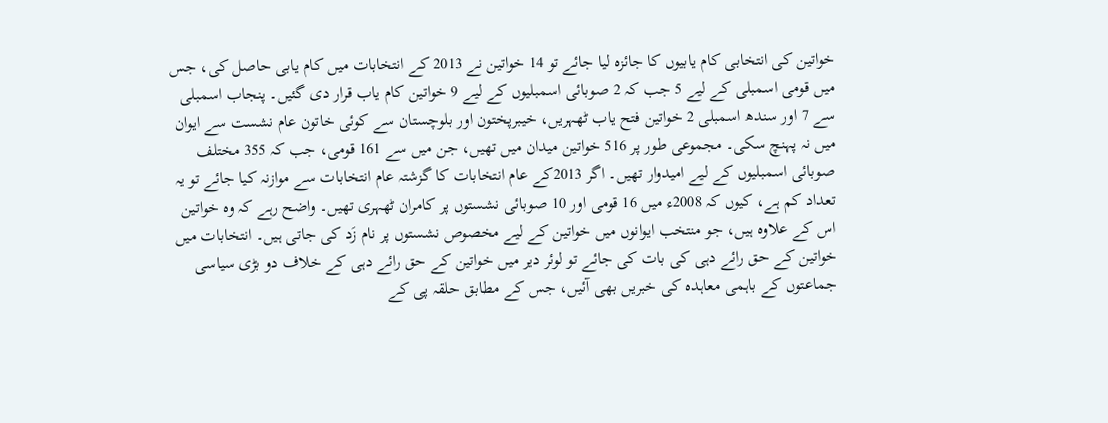خواتین کی انتخابی کام یابیوں کا جائزہ لیا جائے تو 14 خواتین نے 2013 کے انتخابات میں کام یابی حاصل کی، جس میں قومی اسمبلی کے لیے 5 جب کہ 2 صوبائی اسمبلیوں کے لیے 9 خواتین کام یاب قرار دی گئیں۔ پنجاب اسمبلی سے 7 اور سندھ اسمبلی 2 خواتین فتح یاب ٹھہریں، خیبرپختون اور بلوچستان سے کوئی خاتون عام نشست سے ایوان میں نہ پہنچ سکی۔ مجموعی طور پر 516 خواتین میدان میں تھیں، جن میں سے 161 قومی، جب کہ 355 مختلف صوبائی اسمبلیوں کے لیے امیدوار تھیں۔ اگر 2013کے عام انتخابات کا گزشتہ عام انتخابات سے موازنہ کیا جائے تو یہ تعداد کم ہے، کیوں کہ 2008ء میں 16 قومی اور 10 صوبائی نشستوں پر کامران ٹھہری تھیں۔ واضح رہے کہ وہ خواتین اس کے علاوہ ہیں، جو منتخب ایوانوں میں خواتین کے لیے مخصوص نشستوں پر نام زَد کی جاتی ہیں۔ انتخابات میں خواتین کے حق رائے دہی کی بات کی جائے تو لوئر دیر میں خواتین کے حق رائے دہی کے خلاف دو بڑی سیاسی جماعتوں کے باہمی معاہدہ کی خبریں بھی آئیں، جس کے مطابق حلقہ پی کے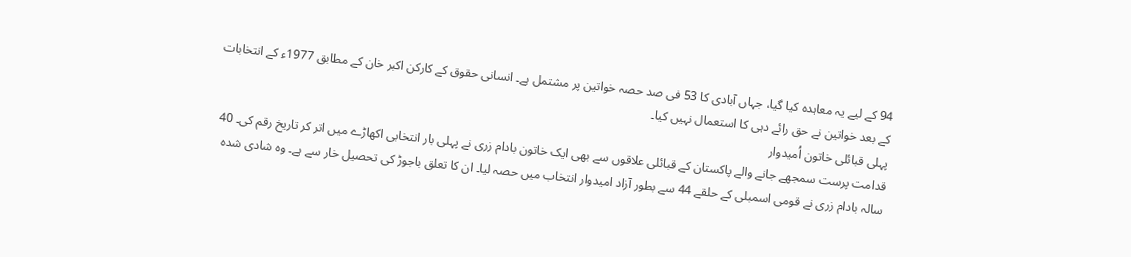94 کے لیے یہ معاہدہ کیا گیا، جہاں آبادی کا 53 فی صد حصہ خواتین پر مشتمل ہے۔ انسانی حقوق کے کارکن اکبر خان کے مطابق 1977ء کے انتخابات کے بعد خواتین نے حق رائے دہی کا استعمال نہیں کیا۔
پہلی قبائلی خاتون اُمیدوار
قدامت پرست سمجھے جانے والے پاکستان کے قبائلی علاقوں سے بھی ایک خاتون بادام زری نے پہلی بار انتخابی اکھاڑے میں اتر کر تاریخ رقم کی۔ 40 سالہ بادام زری نے قومی اسمبلی کے حلقے 44 سے بطور آزاد امیدوار انتخاب میں حصہ لیا۔ ان کا تعلق باجوڑ کی تحصیل خار سے ہے۔ وہ شادی شدہ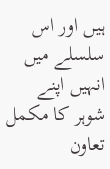ہیں اور اس سلسلے میں انہیں اپنے شوہر کا مکمل تعاون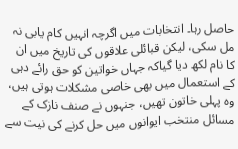حاصل رہا۔ انتخابات میں اگرچہ انہیں کام یابی نہ مل سکی، لیکن قبائلی علاقوں کی تاریخ میں ان کا نام لکھ دیا گیاکہ جہاں خواتین کو حق رائے دہی کے استعمال میں بھی خاصی مشکلات ہوتی ہیں، وہ پہلی خاتون تھیں، جنہوں نے صنف نازک کے مسائل منتخب ایوانوں میں حل کرنے کی نیت سے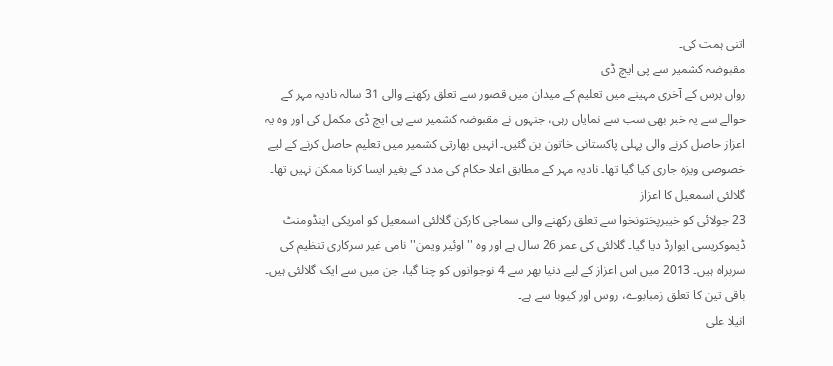اتنی ہمت کی۔
مقبوضہ کشمیر سے پی ایچ ڈی
رواں برس کے آخری مہینے میں تعلیم کے میدان میں قصور سے تعلق رکھنے والی 31 سالہ نادیہ مہر کے حوالے سے یہ خبر بھی سب سے نمایاں رہی، جنہوں نے مقبوضہ کشمیر سے پی ایچ ڈی مکمل کی اور وہ یہ اعزاز حاصل کرنے والی پہلی پاکستانی خاتون بن گئیں۔ انہیں بھارتی کشمیر میں تعلیم حاصل کرنے کے لیے خصوصی ویزہ جاری کیا گیا تھا۔ نادیہ مہر کے مطابق اعلا حکام کی مدد کے بغیر ایسا کرنا ممکن نہیں تھا۔
گلالئی اسمعیل کا اعزاز
23 جولائی کو خیبرپختونخوا سے تعلق رکھنے والی سماجی کارکن گلالئی اسمعیل کو امریکی اینڈومنٹ ڈیموکریسی ایوارڈ دیا گیا۔ گلالئی کی عمر 26 سال ہے اور وہ ''اوئیر ویمن'' نامی غیر سرکاری تنظیم کی سربراہ ہیں۔ 2013 میں اس اعزاز کے لیے دنیا بھر سے 4 نوجوانوں کو چنا گیا، جن میں سے ایک گلالئی ہیں۔ باقی تین کا تعلق زمبابوے، روس اور کیوبا سے ہے۔
انیلا علی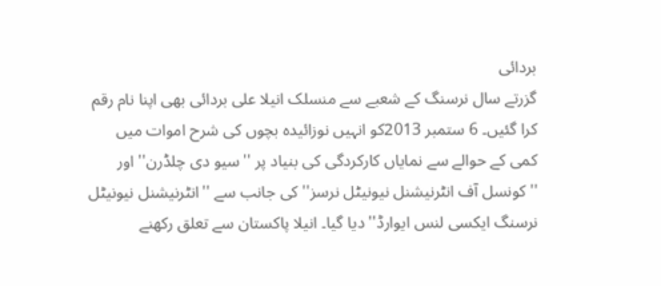بردائی
گزرتے سال نرسنگ کے شعبے سے منسلک انیلا علی بردائی بھی اپنا نام رقم کرا گئیں۔ 6 ستمبر 2013کو انہیں نوزائیدہ بچوں کی شرح اموات میں کمی کے حوالے سے نمایاں کارکردگی کی بنیاد پر ''سیو دی چلڈرن'' اور ''کونسل آف انٹرنیشنل نیونیٹل نرسز'' کی جانب سے ''انٹرنیشنل نیونیٹل نرسنگ ایکسی لنس ایوارڈ'' دیا گیا۔ انیلا پاکستان سے تعلق رکھنے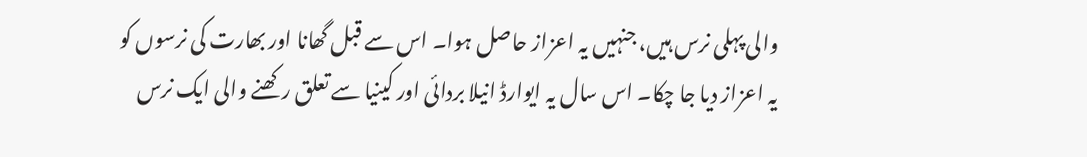والی پہلی نرس ہیں، جنہیں یہ اعزاز حاصل ہوا۔ اس سے قبل گھانا اور بھارت کی نرسوں کو یہ اعزاز دیا جا چکا۔ اس سال یہ ایوارڈ انیلا بردائی اور کینیا سے تعلق رکھنے والی ایک نرس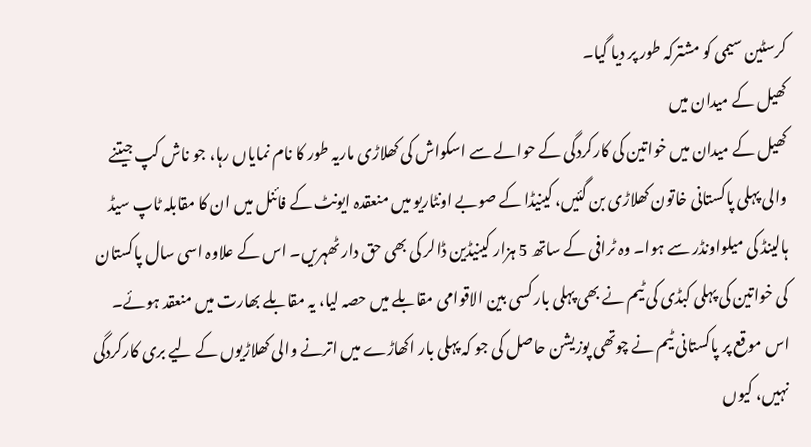کرسٹین سیمی کو مشترکہ طور پر دیا گیا۔
کھیل کے میدان میں
کھیل کے میدان میں خواتین کی کارکردگی کے حوالے سے اسکواش کی کھلاڑی ماریہ طور کا نام نمایاں رہا، جو ناش کپ جیتنے والی پہلی پاکستانی خاتون کھلاڑی بن گئیں، کینیڈا کے صوبے اونٹاریو میں منعقدہ ایونٹ کے فائنل میں ان کا مقابلہ ٹاپ سیڈ ہالینڈ کی میلواونڈر سے ہوا۔ وہ ٹرافی کے ساتھ 5 ہزار کینیڈین ڈالر کی بھی حق دار ٹھہریں۔ اس کے علاوہ اسی سال پاکستان کی خواتین کی پہلی کبڈی کی ٹیم نے بھی پہلی بار کسی بین الاقوامی مقابلے میں حصہ لیا، یہ مقابلے بھارت میں منعقد ہوئے۔
اس موقع پر پاکستانی ٹیم نے چوتھی پوزیشن حاصل کی جو کہ پہلی بار اکھاڑے میں اترنے والی کھلاڑیوں کے لیے بری کارکردگی نہیں، کیوں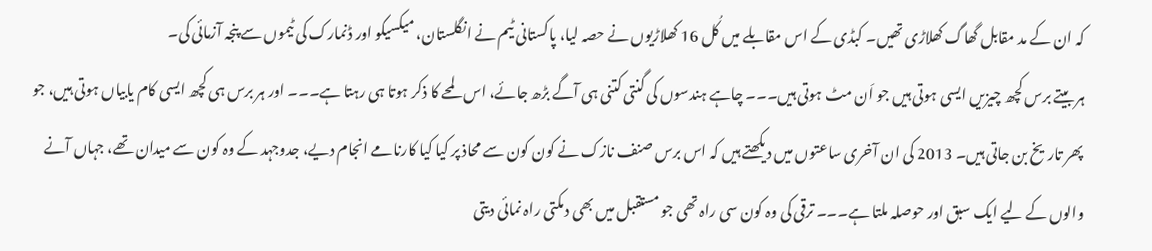کہ ان کے مد مقابل گھاگ کھلاڑی تھیں۔ کبڈی کے اس مقابلے میں کُل 16 کھلاڑیوں نے حصہ لیا، پاکستانی ٹیم نے انگلستان، میکسیکو اور ڈنمارک کی ٹیموں سے پنجہ آزمائی کی۔
ہر بیتے برس کچھ چیزیں ایسی ہوتی ہیں جو اَن مٹ ہوتی ہیں۔۔۔ چاہے ہندسوں کی گنتی کتنی ہی آگے بڑھ جائے، اس لمحے کا ذکر ہوتا ہی رہتا ہے۔۔۔ اور ہر برس ہی کچھ ایسی کام یابیاں ہوتی ہیں، جو پھر تاریخ بن جاتی ہیں۔ 2013 کی ان آخری ساعتوں میں دیکھتے ہیں کہ اس برس صنف نازک نے کون کون سے محاذ پر کیا کیا کارنامے انجام دیے، جدوجہد کے وہ کون سے میدان تھے، جہاں آنے والوں کے لیے ایک سبق اور حوصلہ ملتا ہے۔۔۔ ترقی کی وہ کون سی راہ تھی جو مستقبل میں بھی دمکتی راہ نمائی دیتی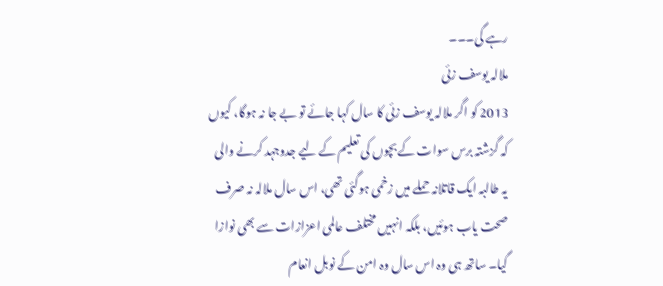رہے گی۔۔۔
ملالہ یوسف زئی
2013 کو اگر ملالہ یوسف زئی کا سال کہا جائے تو بے جا نہ ہوگا، کیوں کہ گزشتہ برس سوات کے بچوں کی تعلیم کے لیے جدوجہد کرنے والی یہ طالبہ ایک قاتلانہ حملے میں زخمی ہوگئی تھی، اس سال ملالہ نہ صرف صحت یاب ہوئیں، بلکہ انہیں مختلف عالمی اعزازات سے بھی نوازا گیا۔ ساتھ ہی وہ اس سال وہ امن کے نوبل انعام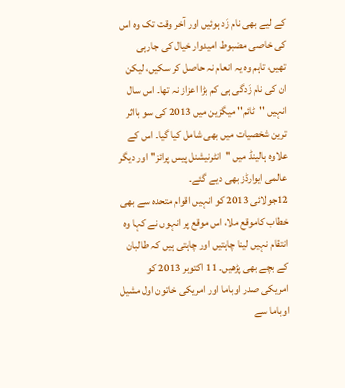کے لیے بھی نام زَد ہوئیں اور آخر وقت تک وہ اس کی خاصی مضبوط امیدوار خیال کی جارہی تھیں، تاہم وہ یہ انعام نہ حاصل کر سکیں، لیکن ان کی نام زَدگی ہی کم بڑا اعزاز نہ تھا۔ اس سال انہیں ''ٹائم'' میگزین میں 2013 کی سو بااثر ترین شخصیات میں بھی شامل کیا گیا۔ اس کے علاوہ ہالینڈ میں ''انٹرنیشنل پیس پرائز'' اور دیگر عالمی ایوارڈز بھی دیے گئے۔
12جولائی 2013 کو انہیں اقوام متحدہ سے بھی خطاب کاموقع ملا، اس موقع پر انہوں نے کہا وہ انتقام نہیں لینا چاہتیں اور چاہتی ہیں کہ طالبان کے بچے بھی پڑھیں۔ 11 اکتوبر 2013 کو امریکی صدر اوباما اور امریکی خاتون اول مشیل اوباما سے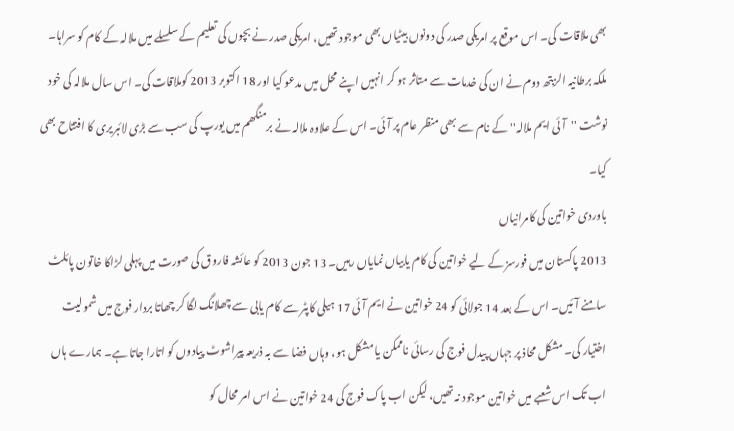بھی ملاقات کی۔ اس موقع پر امریکی صدر کی دونوں بیٹیاں بھی موجود تھیں، امریکی صدر نے بچوں کی تعلیم کے سلسلے میں ملالہ کے کام کو سراہا۔ ملکہ برطانیہ الزبتھ دوم نے ان کی خدمات سے متاثر ہو کر انہیں اپنے محل میں مدعو کیا اور 18 اکتوبر 2013 کوملاقات کی۔ اس سال ملالہ کی خود نوشت ''آئی ایم ملالہ'' کے نام سے بھی منظر عام پر آئی۔ اس کے علاوہ ملالہ نے برمنگھم میں یورپ کی سب سے بڑی لائبریری کا افتتاح بھی کیا۔
باوردی خواتین کی کامرانیاں
2013 پاکستان میں فورسز کے لیے خواتین کی کام یابیاں نمایاں رہیں۔ 13 جون 2013 کو عائشہ فاروق کی صورت میں پہلی لڑاکا خاتون پائلٹ سامنے آئیں۔ اس کے بعد 14 جولائی کو 24 خواتین نے ایم آئی 17 ہیلی کاپٹر سے کام یابی سے چھلانگ لگا کر چھاتا بردار فوج میں شمولیت اختیار کی۔ مشکل محاذ پر جہاں پیدل فوج کی رسائی ناممکن یا مشکل ہو، وہاں فضا سے بہ ذریعہ پیراشوٹ پیادوں کو اتارا جاتا ہے۔ ہمارے ہاں اب تک اس شعبے میں خواتین موجود نہ تھیں، لیکن اب پاک فوج کی 24 خواتین نے اس امر محال کو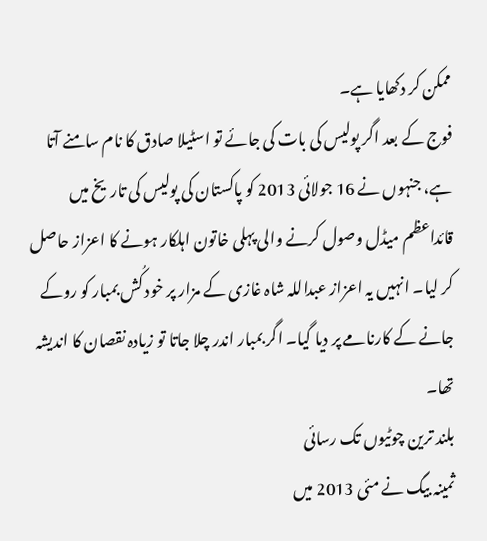ممکن کر دکھایا ہے۔
فوج کے بعد اگر پولیس کی بات کی جائے تو اسٹیلا صادق کا نام سامنے آتا ہے، جنہوں نے 16 جولائی 2013 کو پاکستان کی پولیس کی تاریخ میں قائداعظم میڈل وصول کرنے والی پہلی خاتون اہلکار ہونے کا اعزاز حاصل کر لیا۔ انہیں یہ اعزاز عبداللہ شاہ غازی کے مزار پر خود کُش بمبار کو روکے جانے کے کارنامے پر دیا گیا۔ اگر بمبار اندر چلا جاتا تو زیادہ نقصان کا اندیشہ تھا۔
بلند ترین چوٹیوں تک رسائی
ثمینہ بیگ نے مئی 2013 میں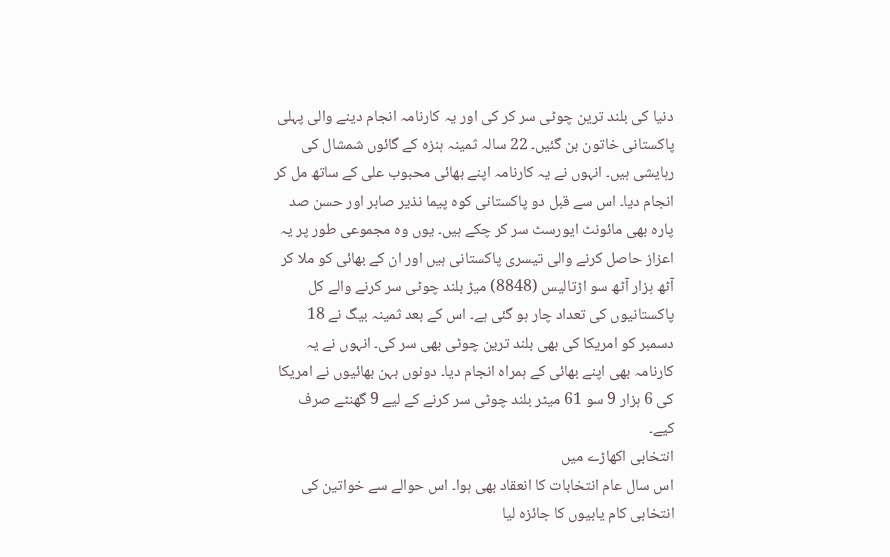دنیا کی بلند ترین چوٹی سر کر کی اور یہ کارنامہ انجام دینے والی پہلی پاکستانی خاتون بن گئیں۔ 22 سالہ ثمینہ ہنزہ کے گائوں شمشال کی رہایشی ہیں۔ انہوں نے یہ کارنامہ اپنے بھائی محبوب علی کے ساتھ مل کر انجام دیا۔ اس سے قبل دو پاکستانی کوہ پیما نذیر صابر اور حسن صد پارہ بھی مائونٹ ایورسٹ سر کر چکے ہیں۔ یوں وہ مجموعی طور پر یہ اعزاز حاصل کرنے والی تیسری پاکستانی ہیں اور ان کے بھائی کو ملا کر آٹھ ہزار آٹھ سو اڑتالیس (8848) میڑ بلند چوٹی سر کرنے والے کل پاکستانیوں کی تعداد چار ہو گئی ہے۔ اس کے بعد ثمینہ بیگ نے 18 دسمبر کو امریکا کی بھی بلند ترین چوٹی بھی سر کی۔ انہوں نے یہ کارنامہ بھی اپنے بھائی کے ہمراہ انجام دیا۔ دونوں بہن بھائیوں نے امریکا کی 6 ہزار 9 سو 61 میٹر بلند چوٹی سر کرنے کے لیے 9 گھنٹے صرف کیے۔
انتخابی اکھاڑے میں
اس سال عام انتخابات کا انعقاد بھی ہوا۔ اس حوالے سے خواتین کی انتخابی کام یابیوں کا جائزہ لیا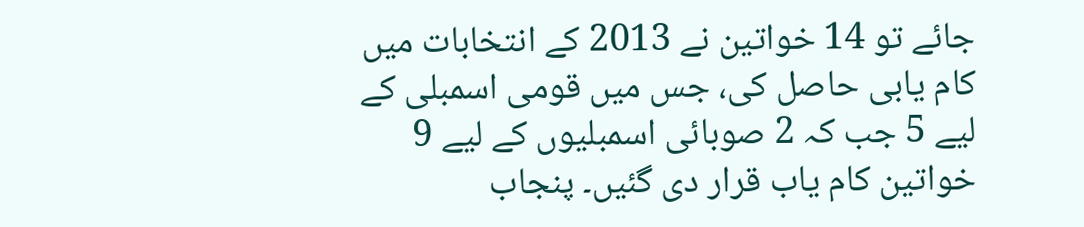جائے تو 14 خواتین نے 2013 کے انتخابات میں کام یابی حاصل کی، جس میں قومی اسمبلی کے لیے 5 جب کہ 2 صوبائی اسمبلیوں کے لیے 9 خواتین کام یاب قرار دی گئیں۔ پنجاب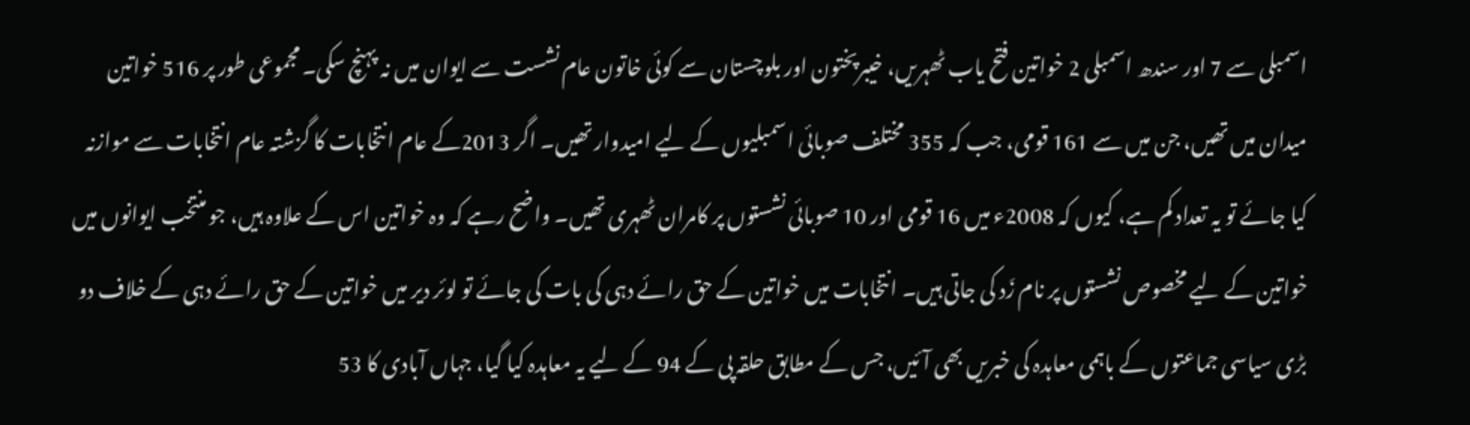اسمبلی سے 7 اور سندھ اسمبلی 2 خواتین فتح یاب ٹھہریں، خیبرپختون اور بلوچستان سے کوئی خاتون عام نشست سے ایوان میں نہ پہنچ سکی۔ مجموعی طور پر 516 خواتین میدان میں تھیں، جن میں سے 161 قومی، جب کہ 355 مختلف صوبائی اسمبلیوں کے لیے امیدوار تھیں۔ اگر 2013کے عام انتخابات کا گزشتہ عام انتخابات سے موازنہ کیا جائے تو یہ تعداد کم ہے، کیوں کہ 2008ء میں 16 قومی اور 10 صوبائی نشستوں پر کامران ٹھہری تھیں۔ واضح رہے کہ وہ خواتین اس کے علاوہ ہیں، جو منتخب ایوانوں میں خواتین کے لیے مخصوص نشستوں پر نام زَد کی جاتی ہیں۔ انتخابات میں خواتین کے حق رائے دہی کی بات کی جائے تو لوئر دیر میں خواتین کے حق رائے دہی کے خلاف دو بڑی سیاسی جماعتوں کے باہمی معاہدہ کی خبریں بھی آئیں، جس کے مطابق حلقہ پی کے 94 کے لیے یہ معاہدہ کیا گیا، جہاں آبادی کا 53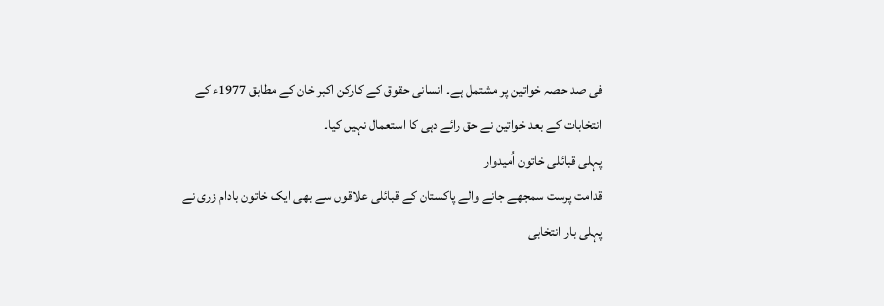فی صد حصہ خواتین پر مشتمل ہے۔ انسانی حقوق کے کارکن اکبر خان کے مطابق 1977ء کے انتخابات کے بعد خواتین نے حق رائے دہی کا استعمال نہیں کیا۔
پہلی قبائلی خاتون اُمیدوار
قدامت پرست سمجھے جانے والے پاکستان کے قبائلی علاقوں سے بھی ایک خاتون بادام زری نے پہلی بار انتخابی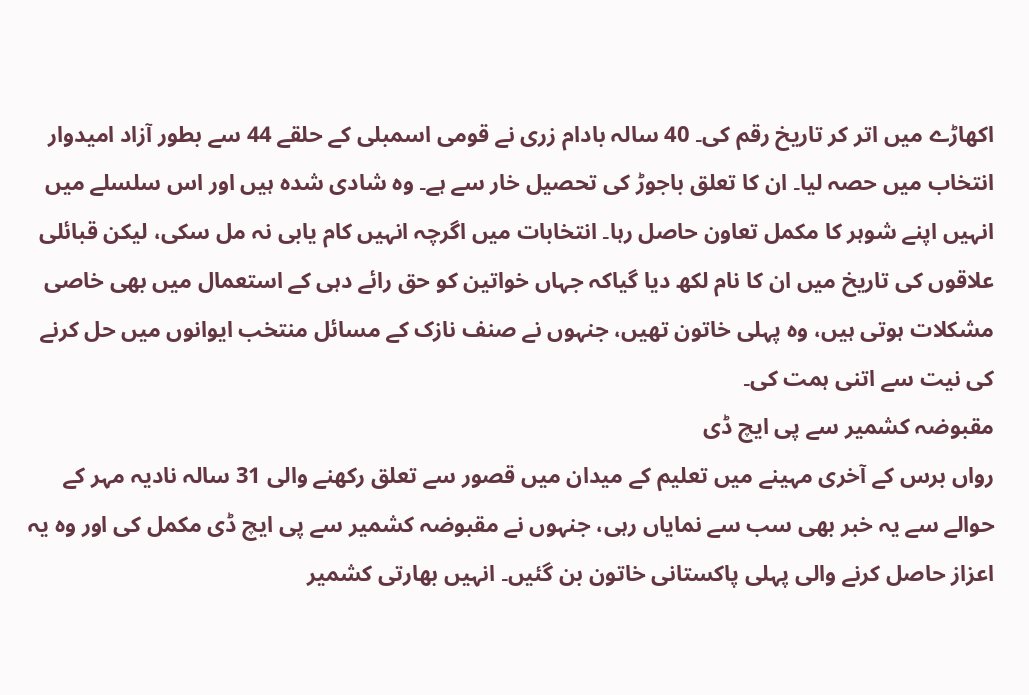اکھاڑے میں اتر کر تاریخ رقم کی۔ 40 سالہ بادام زری نے قومی اسمبلی کے حلقے 44 سے بطور آزاد امیدوار انتخاب میں حصہ لیا۔ ان کا تعلق باجوڑ کی تحصیل خار سے ہے۔ وہ شادی شدہ ہیں اور اس سلسلے میں انہیں اپنے شوہر کا مکمل تعاون حاصل رہا۔ انتخابات میں اگرچہ انہیں کام یابی نہ مل سکی، لیکن قبائلی علاقوں کی تاریخ میں ان کا نام لکھ دیا گیاکہ جہاں خواتین کو حق رائے دہی کے استعمال میں بھی خاصی مشکلات ہوتی ہیں، وہ پہلی خاتون تھیں، جنہوں نے صنف نازک کے مسائل منتخب ایوانوں میں حل کرنے کی نیت سے اتنی ہمت کی۔
مقبوضہ کشمیر سے پی ایچ ڈی
رواں برس کے آخری مہینے میں تعلیم کے میدان میں قصور سے تعلق رکھنے والی 31 سالہ نادیہ مہر کے حوالے سے یہ خبر بھی سب سے نمایاں رہی، جنہوں نے مقبوضہ کشمیر سے پی ایچ ڈی مکمل کی اور وہ یہ اعزاز حاصل کرنے والی پہلی پاکستانی خاتون بن گئیں۔ انہیں بھارتی کشمیر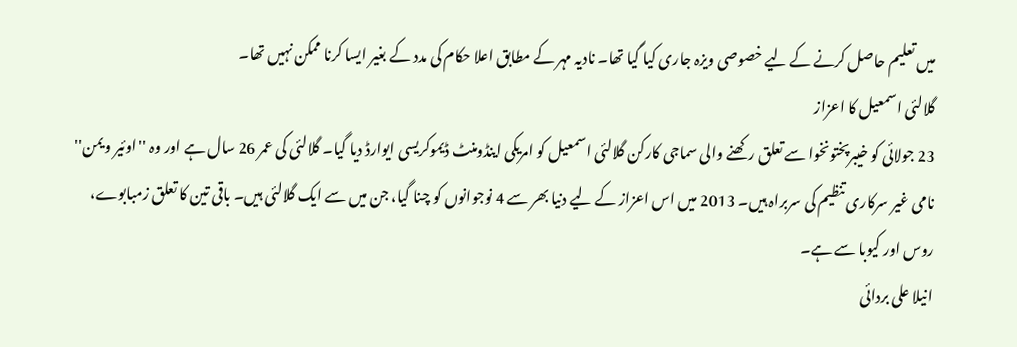میں تعلیم حاصل کرنے کے لیے خصوصی ویزہ جاری کیا گیا تھا۔ نادیہ مہر کے مطابق اعلا حکام کی مدد کے بغیر ایسا کرنا ممکن نہیں تھا۔
گلالئی اسمعیل کا اعزاز
23 جولائی کو خیبرپختونخوا سے تعلق رکھنے والی سماجی کارکن گلالئی اسمعیل کو امریکی اینڈومنٹ ڈیموکریسی ایوارڈ دیا گیا۔ گلالئی کی عمر 26 سال ہے اور وہ ''اوئیر ویمن'' نامی غیر سرکاری تنظیم کی سربراہ ہیں۔ 2013 میں اس اعزاز کے لیے دنیا بھر سے 4 نوجوانوں کو چنا گیا، جن میں سے ایک گلالئی ہیں۔ باقی تین کا تعلق زمبابوے، روس اور کیوبا سے ہے۔
انیلا علی بردائی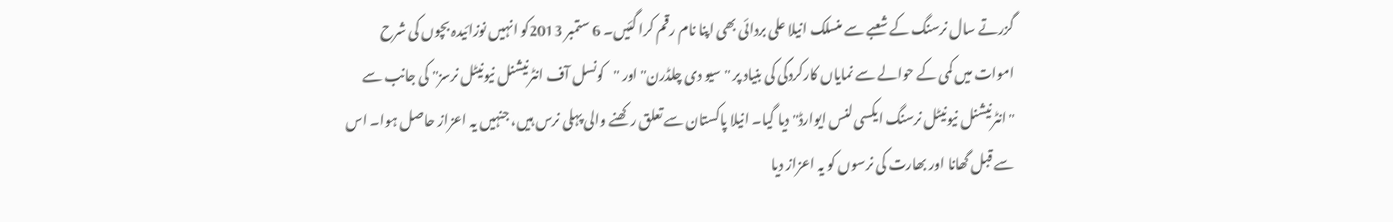گزرتے سال نرسنگ کے شعبے سے منسلک انیلا علی بردائی بھی اپنا نام رقم کرا گئیں۔ 6 ستمبر 2013کو انہیں نوزائیدہ بچوں کی شرح اموات میں کمی کے حوالے سے نمایاں کارکردگی کی بنیاد پر ''سیو دی چلڈرن'' اور ''کونسل آف انٹرنیشنل نیونیٹل نرسز'' کی جانب سے ''انٹرنیشنل نیونیٹل نرسنگ ایکسی لنس ایوارڈ'' دیا گیا۔ انیلا پاکستان سے تعلق رکھنے والی پہلی نرس ہیں، جنہیں یہ اعزاز حاصل ہوا۔ اس سے قبل گھانا اور بھارت کی نرسوں کو یہ اعزاز دیا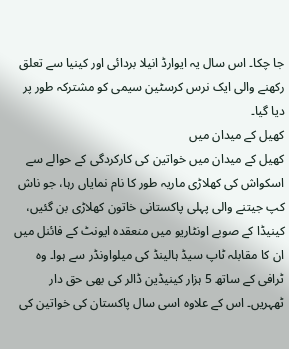جا چکا۔ اس سال یہ ایوارڈ انیلا بردائی اور کینیا سے تعلق رکھنے والی ایک نرس کرسٹین سیمی کو مشترکہ طور پر دیا گیا۔
کھیل کے میدان میں
کھیل کے میدان میں خواتین کی کارکردگی کے حوالے سے اسکواش کی کھلاڑی ماریہ طور کا نام نمایاں رہا، جو ناش کپ جیتنے والی پہلی پاکستانی خاتون کھلاڑی بن گئیں، کینیڈا کے صوبے اونٹاریو میں منعقدہ ایونٹ کے فائنل میں ان کا مقابلہ ٹاپ سیڈ ہالینڈ کی میلواونڈر سے ہوا۔ وہ ٹرافی کے ساتھ 5 ہزار کینیڈین ڈالر کی بھی حق دار ٹھہریں۔ اس کے علاوہ اسی سال پاکستان کی خواتین کی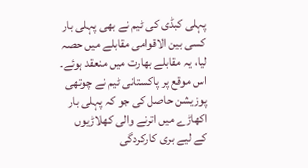پہلی کبڈی کی ٹیم نے بھی پہلی بار کسی بین الاقوامی مقابلے میں حصہ لیا، یہ مقابلے بھارت میں منعقد ہوئے۔
اس موقع پر پاکستانی ٹیم نے چوتھی پوزیشن حاصل کی جو کہ پہلی بار اکھاڑے میں اترنے والی کھلاڑیوں کے لیے بری کارکردگی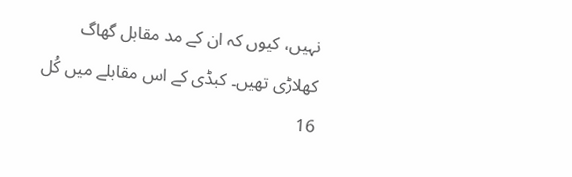نہیں، کیوں کہ ان کے مد مقابل گھاگ کھلاڑی تھیں۔ کبڈی کے اس مقابلے میں کُل 16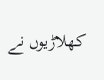کھلاڑیوں نے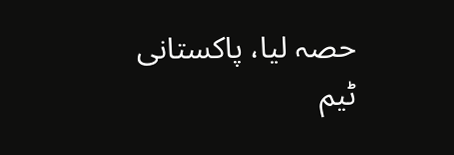حصہ لیا، پاکستانی ٹیم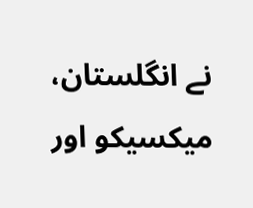نے انگلستان، میکسیکو اور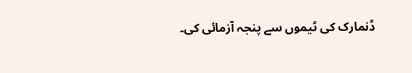ڈنمارک کی ٹیموں سے پنجہ آزمائی کی۔